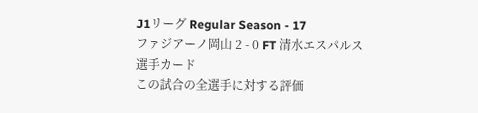J1リーグ Regular Season - 17
ファジアーノ岡山 2 - 0 FT 清水エスパルス
選手カード
この試合の全選手に対する評価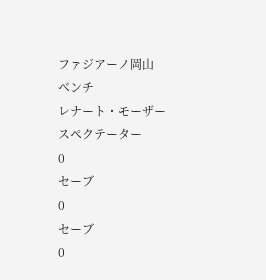ファジアーノ岡山
ベンチ
レナート・モーザー
スペクテーター
0
セーブ
0
セーブ
0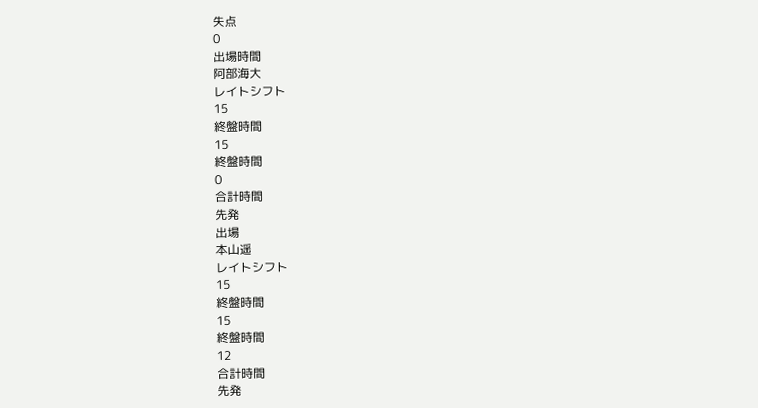失点
0
出場時間
阿部海大
レイトシフト
15
終盤時間
15
終盤時間
0
合計時間
先発
出場
本山遥
レイトシフト
15
終盤時間
15
終盤時間
12
合計時間
先発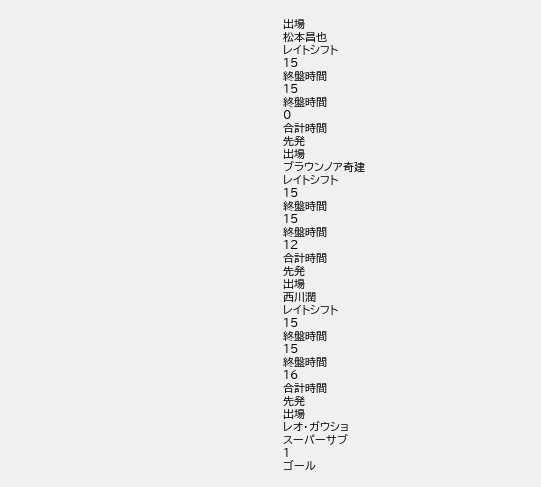出場
松本昌也
レイトシフト
15
終盤時間
15
終盤時間
0
合計時間
先発
出場
ブラウンノア奇建
レイトシフト
15
終盤時間
15
終盤時間
12
合計時間
先発
出場
西川潤
レイトシフト
15
終盤時間
15
終盤時間
16
合計時間
先発
出場
レオ・ガウショ
スーパーサブ
1
ゴール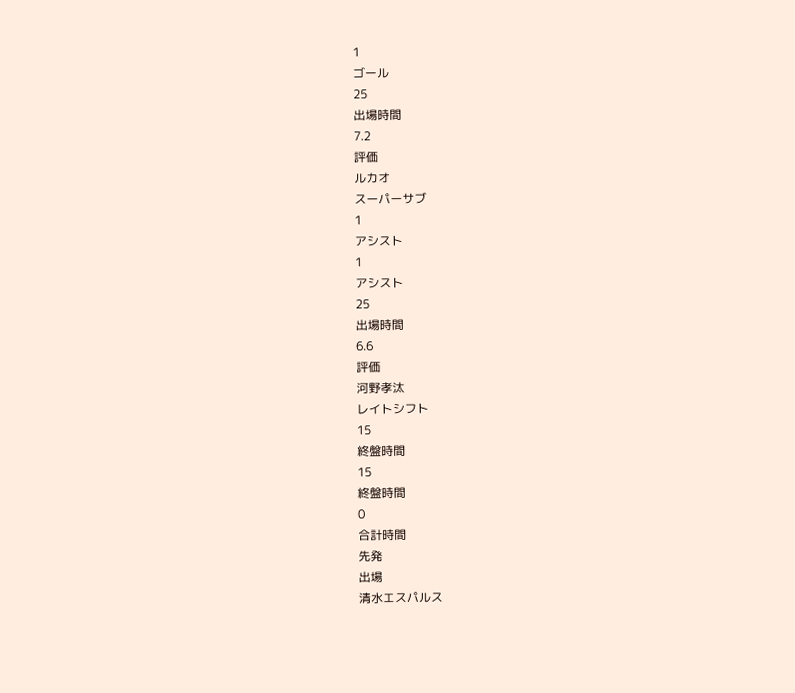1
ゴール
25
出場時間
7.2
評価
ルカオ
スーパーサブ
1
アシスト
1
アシスト
25
出場時間
6.6
評価
河野孝汰
レイトシフト
15
終盤時間
15
終盤時間
0
合計時間
先発
出場
清水エスパルス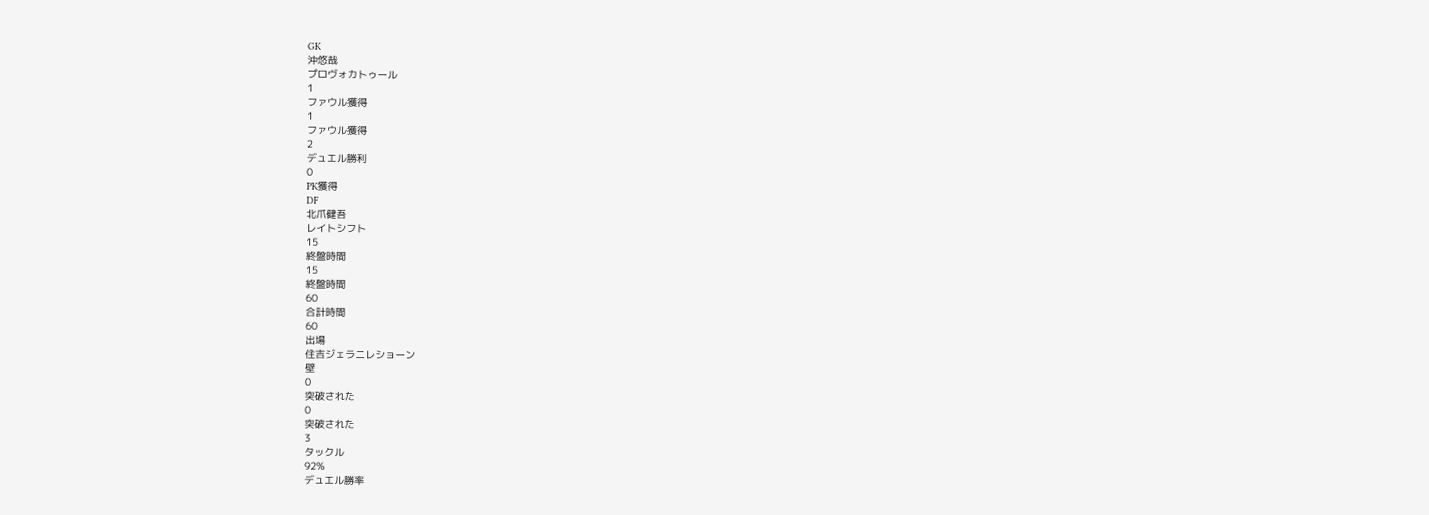GK
沖悠哉
プロヴォカトゥール
1
ファウル獲得
1
ファウル獲得
2
デュエル勝利
0
PK獲得
DF
北爪健吾
レイトシフト
15
終盤時間
15
終盤時間
60
合計時間
60
出場
住吉ジェラニレショーン
壁
0
突破された
0
突破された
3
タックル
92%
デュエル勝率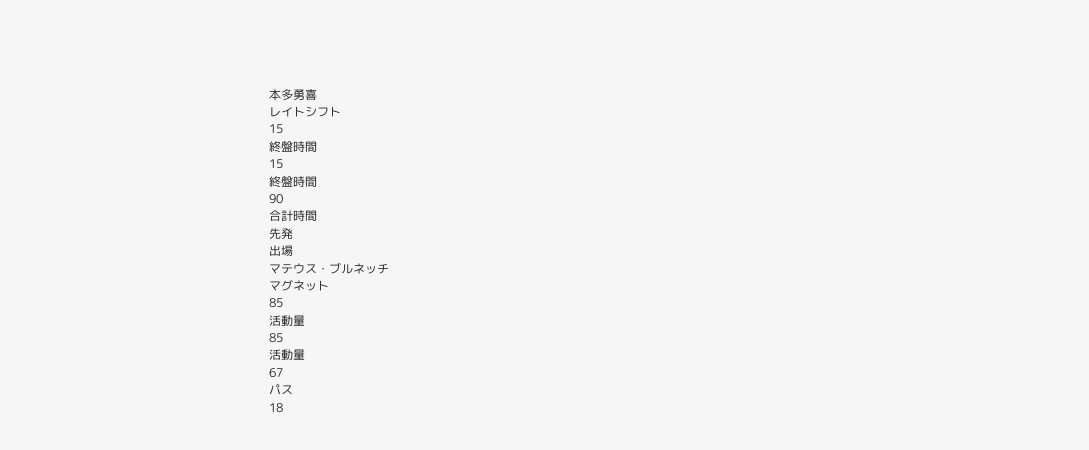本多勇喜
レイトシフト
15
終盤時間
15
終盤時間
90
合計時間
先発
出場
マテウス・ブルネッチ
マグネット
85
活動量
85
活動量
67
パス
18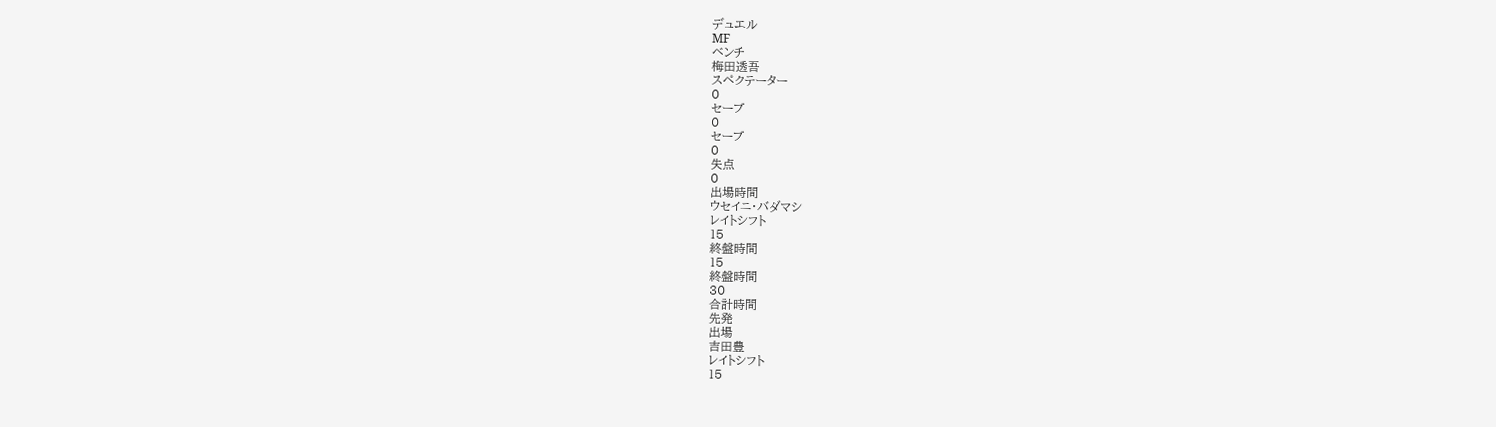デュエル
MF
ベンチ
梅田透吾
スペクテーター
0
セーブ
0
セーブ
0
失点
0
出場時間
ウセイニ・バダマシ
レイトシフト
15
終盤時間
15
終盤時間
30
合計時間
先発
出場
吉田豊
レイトシフト
15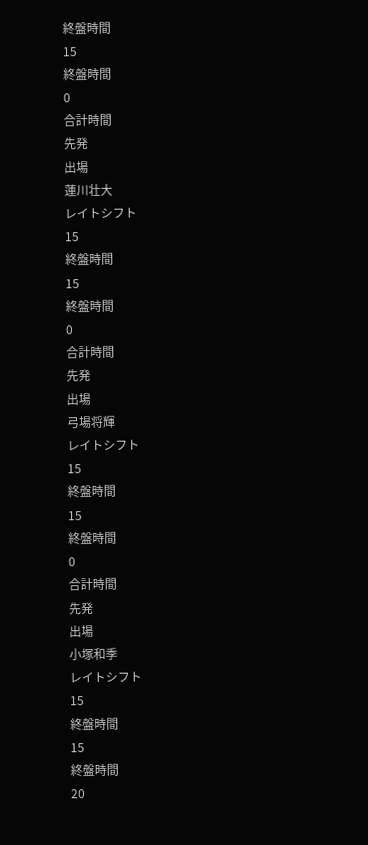終盤時間
15
終盤時間
0
合計時間
先発
出場
蓮川壮大
レイトシフト
15
終盤時間
15
終盤時間
0
合計時間
先発
出場
弓場将輝
レイトシフト
15
終盤時間
15
終盤時間
0
合計時間
先発
出場
小塚和季
レイトシフト
15
終盤時間
15
終盤時間
20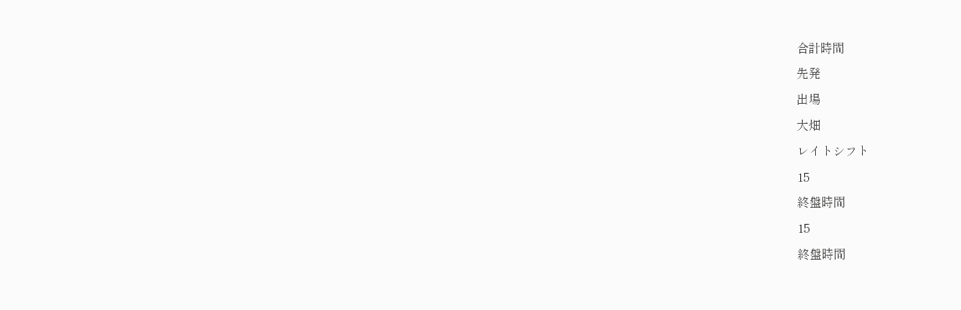合計時間
先発
出場
大畑
レイトシフト
15
終盤時間
15
終盤時間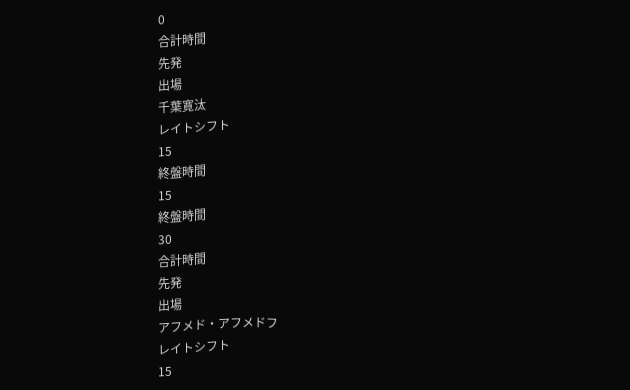0
合計時間
先発
出場
千葉寛汰
レイトシフト
15
終盤時間
15
終盤時間
30
合計時間
先発
出場
アフメド・アフメドフ
レイトシフト
15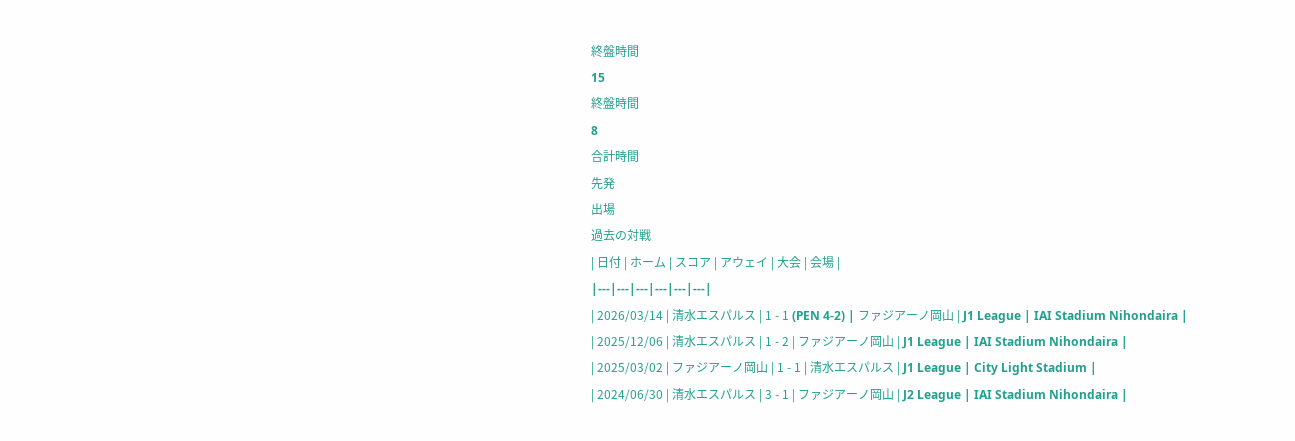終盤時間
15
終盤時間
8
合計時間
先発
出場
過去の対戦
| 日付 | ホーム | スコア | アウェイ | 大会 | 会場 |
|---|---|---|---|---|---|
| 2026/03/14 | 清水エスパルス | 1 - 1 (PEN 4-2) | ファジアーノ岡山 | J1 League | IAI Stadium Nihondaira |
| 2025/12/06 | 清水エスパルス | 1 - 2 | ファジアーノ岡山 | J1 League | IAI Stadium Nihondaira |
| 2025/03/02 | ファジアーノ岡山 | 1 - 1 | 清水エスパルス | J1 League | City Light Stadium |
| 2024/06/30 | 清水エスパルス | 3 - 1 | ファジアーノ岡山 | J2 League | IAI Stadium Nihondaira |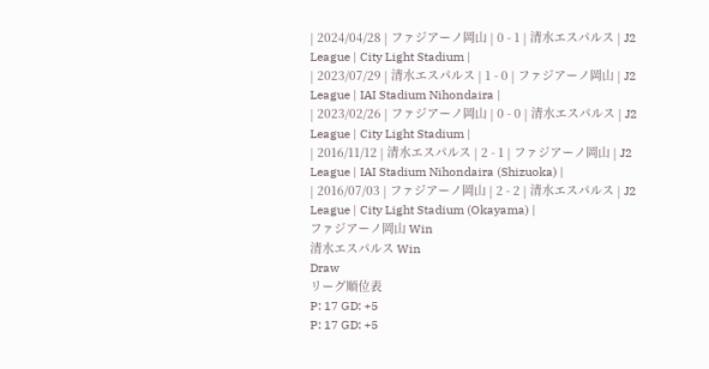| 2024/04/28 | ファジアーノ岡山 | 0 - 1 | 清水エスパルス | J2 League | City Light Stadium |
| 2023/07/29 | 清水エスパルス | 1 - 0 | ファジアーノ岡山 | J2 League | IAI Stadium Nihondaira |
| 2023/02/26 | ファジアーノ岡山 | 0 - 0 | 清水エスパルス | J2 League | City Light Stadium |
| 2016/11/12 | 清水エスパルス | 2 - 1 | ファジアーノ岡山 | J2 League | IAI Stadium Nihondaira (Shizuoka) |
| 2016/07/03 | ファジアーノ岡山 | 2 - 2 | 清水エスパルス | J2 League | City Light Stadium (Okayama) |
ファジアーノ岡山 Win
清水エスパルス Win
Draw
リーグ順位表
P: 17 GD: +5
P: 17 GD: +5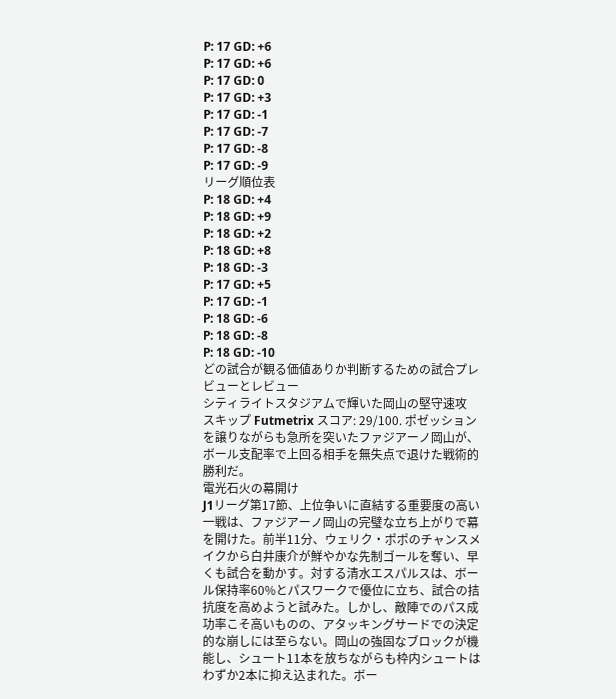P: 17 GD: +6
P: 17 GD: +6
P: 17 GD: 0
P: 17 GD: +3
P: 17 GD: -1
P: 17 GD: -7
P: 17 GD: -8
P: 17 GD: -9
リーグ順位表
P: 18 GD: +4
P: 18 GD: +9
P: 18 GD: +2
P: 18 GD: +8
P: 18 GD: -3
P: 17 GD: +5
P: 17 GD: -1
P: 18 GD: -6
P: 18 GD: -8
P: 18 GD: -10
どの試合が観る価値ありか判断するための試合プレビューとレビュー
シティライトスタジアムで輝いた岡山の堅守速攻
スキップ Futmetrix スコア: 29/100. ポゼッションを譲りながらも急所を突いたファジアーノ岡山が、ボール支配率で上回る相手を無失点で退けた戦術的勝利だ。
電光石火の幕開け
J1リーグ第17節、上位争いに直結する重要度の高い一戦は、ファジアーノ岡山の完璧な立ち上がりで幕を開けた。前半11分、ウェリク・ポポのチャンスメイクから白井康介が鮮やかな先制ゴールを奪い、早くも試合を動かす。対する清水エスパルスは、ボール保持率60%とパスワークで優位に立ち、試合の拮抗度を高めようと試みた。しかし、敵陣でのパス成功率こそ高いものの、アタッキングサードでの決定的な崩しには至らない。岡山の強固なブロックが機能し、シュート11本を放ちながらも枠内シュートはわずか2本に抑え込まれた。ボー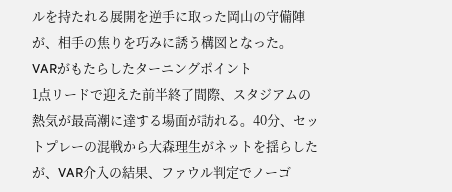ルを持たれる展開を逆手に取った岡山の守備陣が、相手の焦りを巧みに誘う構図となった。
VARがもたらしたターニングポイント
1点リードで迎えた前半終了間際、スタジアムの熱気が最高潮に達する場面が訪れる。40分、セットプレーの混戦から大森理生がネットを揺らしたが、VAR介入の結果、ファウル判定でノーゴ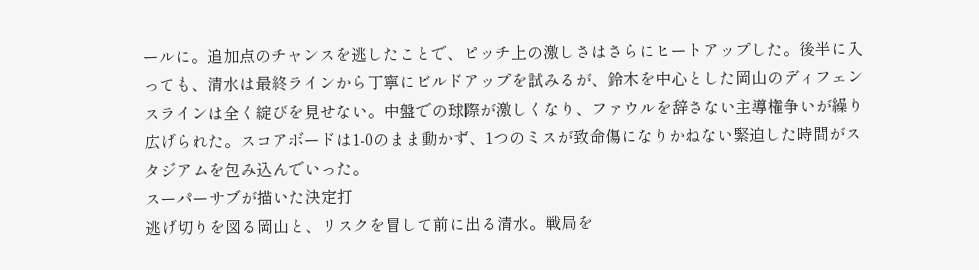ールに。追加点のチャンスを逃したことで、ピッチ上の激しさはさらにヒートアップした。後半に入っても、清水は最終ラインから丁寧にビルドアップを試みるが、鈴木を中心とした岡山のディフェンスラインは全く綻びを見せない。中盤での球際が激しくなり、ファウルを辞さない主導権争いが繰り広げられた。スコアボードは1-0のまま動かず、1つのミスが致命傷になりかねない緊迫した時間がスタジアムを包み込んでいった。
スーパーサブが描いた決定打
逃げ切りを図る岡山と、リスクを冒して前に出る清水。戦局を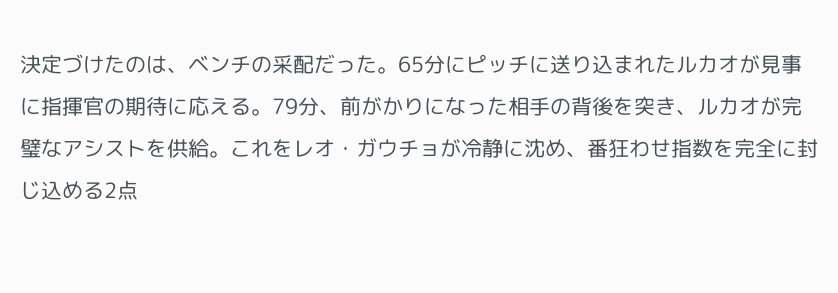決定づけたのは、ベンチの采配だった。65分にピッチに送り込まれたルカオが見事に指揮官の期待に応える。79分、前がかりになった相手の背後を突き、ルカオが完璧なアシストを供給。これをレオ・ガウチョが冷静に沈め、番狂わせ指数を完全に封じ込める2点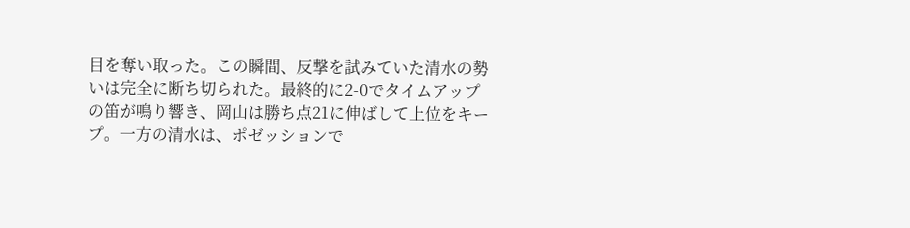目を奪い取った。この瞬間、反撃を試みていた清水の勢いは完全に断ち切られた。最終的に2-0でタイムアップの笛が鳴り響き、岡山は勝ち点21に伸ばして上位をキープ。一方の清水は、ポゼッションで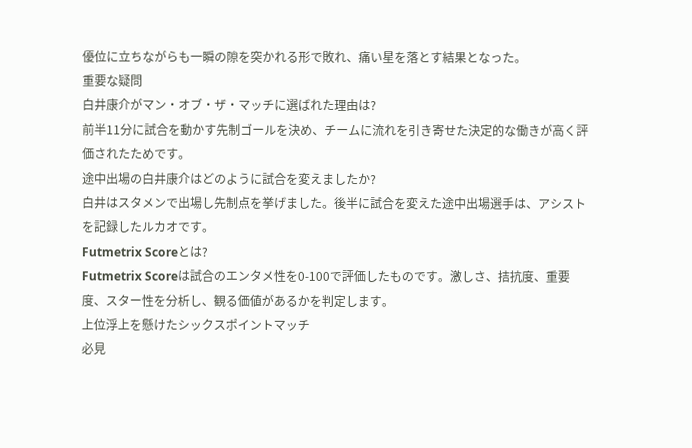優位に立ちながらも一瞬の隙を突かれる形で敗れ、痛い星を落とす結果となった。
重要な疑問
白井康介がマン・オブ・ザ・マッチに選ばれた理由は?
前半11分に試合を動かす先制ゴールを決め、チームに流れを引き寄せた決定的な働きが高く評価されたためです。
途中出場の白井康介はどのように試合を変えましたか?
白井はスタメンで出場し先制点を挙げました。後半に試合を変えた途中出場選手は、アシストを記録したルカオです。
Futmetrix Scoreとは?
Futmetrix Scoreは試合のエンタメ性を0-100で評価したものです。激しさ、拮抗度、重要度、スター性を分析し、観る価値があるかを判定します。
上位浮上を懸けたシックスポイントマッチ
必見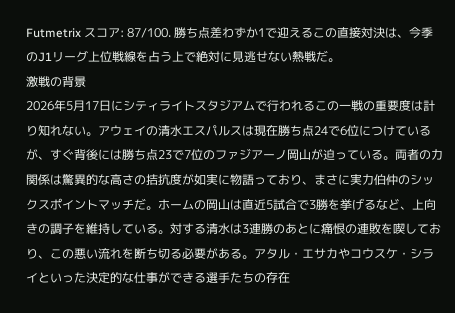Futmetrix スコア: 87/100. 勝ち点差わずか1で迎えるこの直接対決は、今季のJ1リーグ上位戦線を占う上で絶対に見逃せない熱戦だ。
激戦の背景
2026年5月17日にシティライトスタジアムで行われるこの一戦の重要度は計り知れない。アウェイの清水エスパルスは現在勝ち点24で6位につけているが、すぐ背後には勝ち点23で7位のファジアーノ岡山が迫っている。両者の力関係は驚異的な高さの拮抗度が如実に物語っており、まさに実力伯仲のシックスポイントマッチだ。ホームの岡山は直近5試合で3勝を挙げるなど、上向きの調子を維持している。対する清水は3連勝のあとに痛恨の連敗を喫しており、この悪い流れを断ち切る必要がある。アタル・エサカやコウスケ・シライといった決定的な仕事ができる選手たちの存在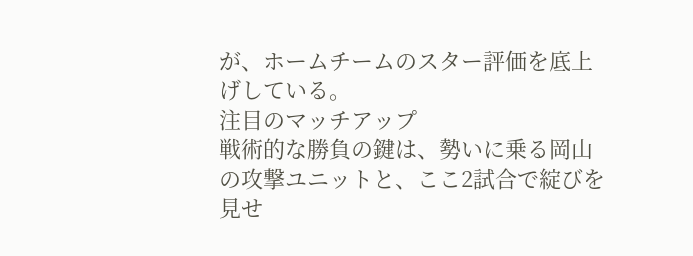が、ホームチームのスター評価を底上げしている。
注目のマッチアップ
戦術的な勝負の鍵は、勢いに乗る岡山の攻撃ユニットと、ここ2試合で綻びを見せ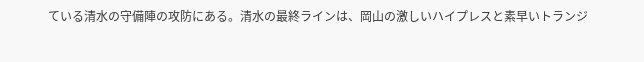ている清水の守備陣の攻防にある。清水の最終ラインは、岡山の激しいハイプレスと素早いトランジ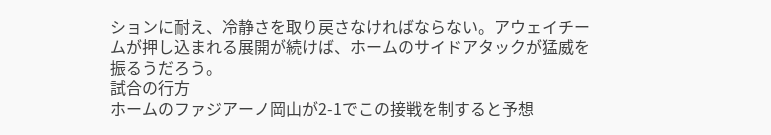ションに耐え、冷静さを取り戻さなければならない。アウェイチームが押し込まれる展開が続けば、ホームのサイドアタックが猛威を振るうだろう。
試合の行方
ホームのファジアーノ岡山が2-1でこの接戦を制すると予想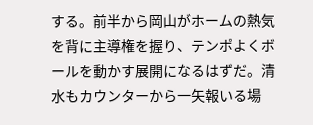する。前半から岡山がホームの熱気を背に主導権を握り、テンポよくボールを動かす展開になるはずだ。清水もカウンターから一矢報いる場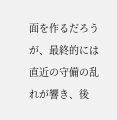面を作るだろうが、最終的には直近の守備の乱れが響き、後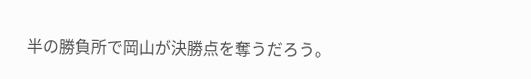半の勝負所で岡山が決勝点を奪うだろう。